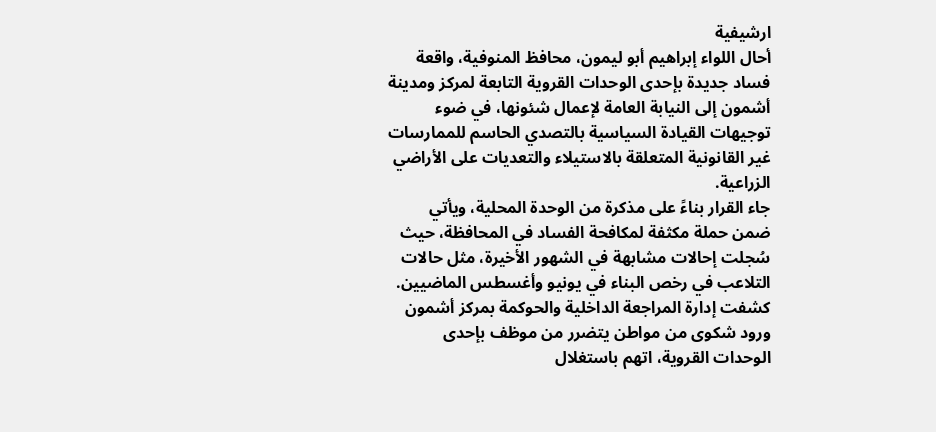ارشيفية
أحال اللواء إبراهيم أبو ليمون، محافظ المنوفية، واقعة فساد جديدة بإحدى الوحدات القروية التابعة لمركز ومدينة أشمون إلى النيابة العامة لإعمال شئونها، في ضوء توجيهات القيادة السياسية بالتصدي الحاسم للممارسات غير القانونية المتعلقة بالاستيلاء والتعديات على الأراضي الزراعية.
جاء القرار بناءً على مذكرة من الوحدة المحلية، ويأتي ضمن حملة مكثفة لمكافحة الفساد في المحافظة، حيث سُجلت إحالات مشابهة في الشهور الأخيرة، مثل حالات التلاعب في رخص البناء في يونيو وأغسطس الماضيين.
كشفت إدارة المراجعة الداخلية والحوكمة بمركز أشمون ورود شكوى من مواطن يتضرر من موظف بإحدى الوحدات القروية، اتهم باستغلال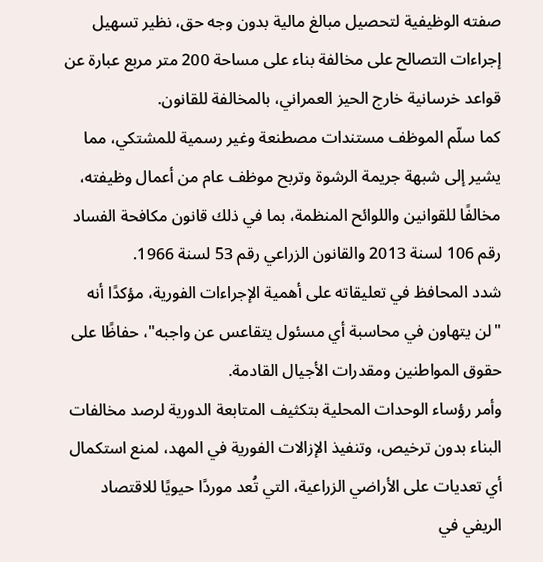صفته الوظيفية لتحصيل مبالغ مالية بدون وجه حق، نظير تسهيل إجراءات التصالح على مخالفة بناء على مساحة 200 متر مربع عبارة عن قواعد خرسانية خارج الحيز العمراني، بالمخالفة للقانون.
كما سلّم الموظف مستندات مصطنعة وغير رسمية للمشتكي، مما يشير إلى شبهة جريمة الرشوة وتربح موظف عام من أعمال وظيفته، مخالفًا للقوانين واللوائح المنظمة، بما في ذلك قانون مكافحة الفساد رقم 106 لسنة 2013 والقانون الزراعي رقم 53 لسنة 1966.
شدد المحافظ في تعليقاته على أهمية الإجراءات الفورية، مؤكدًا أنه "لن يتهاون في محاسبة أي مسئول يتقاعس عن واجبه"، حفاظًا على حقوق المواطنين ومقدرات الأجيال القادمة.
وأمر رؤساء الوحدات المحلية بتكثيف المتابعة الدورية لرصد مخالفات البناء بدون ترخيص، وتنفيذ الإزالات الفورية في المهد، لمنع استكمال أي تعديات على الأراضي الزراعية، التي تُعد موردًا حيويًا للاقتصاد الريفي في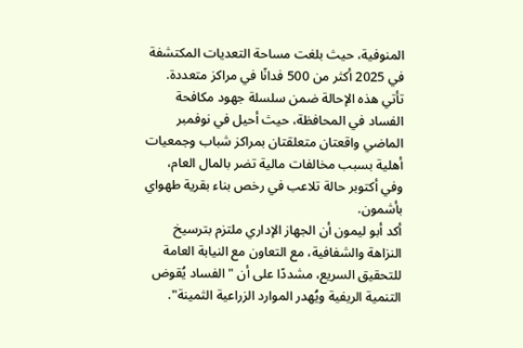المنوفية، حيث بلغت مساحة التعديات المكتشفة في 2025 أكثر من 500 فدانًا في مراكز متعددة.
تأتي هذه الإحالة ضمن سلسلة جهود مكافحة الفساد في المحافظة، حيث أحيل في نوفمبر الماضي واقعتان متعلقتان بمراكز شباب وجمعيات أهلية بسبب مخالفات مالية تضر بالمال العام، وفي أكتوبر حالة تلاعب في رخص بناء بقرية طهواي بأشمون.
أكد أبو ليمون أن الجهاز الإداري ملتزم بترسيخ النزاهة والشفافية، مع التعاون مع النيابة العامة للتحقيق السريع، مشددًا على أن "الفساد يُقوض التنمية الريفية ويُهدر الموارد الزراعية الثمينة".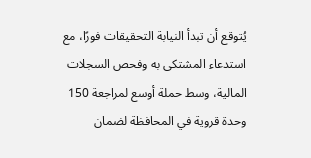يُتوقع أن تبدأ النيابة التحقيقات فورًا، مع استدعاء المشتكى به وفحص السجلات المالية، وسط حملة أوسع لمراجعة 150 وحدة قروية في المحافظة لضمان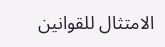الامتثال للقوانين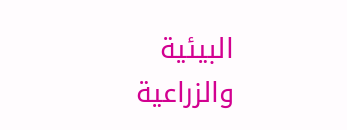البيئية والزراعية